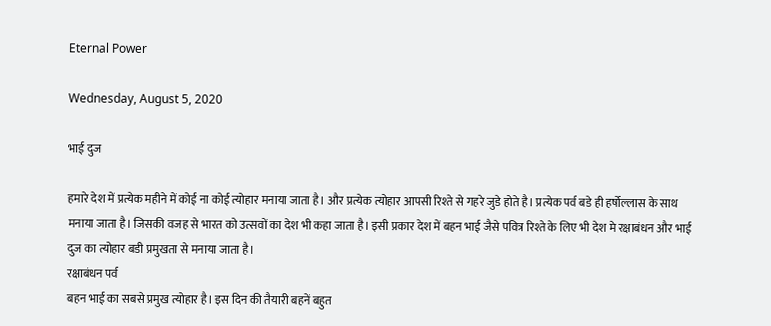Eternal Power

Wednesday, August 5, 2020

भाई दुज

हमारे देश में प्रत्येक महीने में कोई ना कोई त्योहार मनाया जाता है। और प्रत्येक त्योहार आपसी रिश्ते से गहरे जुडे होते है। प्रत्येक पर्व बडे ही हर्षोल्लास के साथ मनाया जाता है। जिसकी वजह से भारत को उत्सवों का देश भी कहा जाता है। इसी प्रकार देश में बहन भाई जैसे पवित्र रिश्ते के लिए भी देश मे रक्षाबंधन और भाई दुज का त्योहार बडी प्रमुखता से मनाया जाता है।
रक्षाबंधन पर्व
बहन भाई का सबसे प्रमुख त्योहार है। इस दिन की तैयारी बहनें बहुत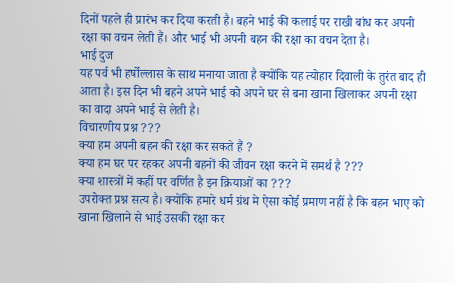दिनों पहले ही प्रारंभ कर दिया करती है। बहने भाई की कलाई पर राखी बांध कर अपनी रक्षा का वचन लेती हैं। और भाई भी अपनी बहन की रक्षा का वचन देता है।
भाई दुज
यह पर्व भी हर्षोल्लास के साथ मनाया जाता है क्योंकि यह त्योहार दिवाली के तुरंत बाद ही आता है। इस दिन भी बहने अपने भाई को अपने घर से बना खाना खिलाकर अपनी रक्षा का वादा अपने भाई से लेती है।
विचारणीय प्रश्न ???
क्या हम अपनी बहन की रक्षा कर सकते हैं ?
क्या हम घर पर रहकर अपनी बहनों की जीवन रक्षा करने में समर्थ है ???
क्या शास्त्रों में कहीं पर वर्णित है इन क्रियाओं का ???
उपरोक्त प्रश्न सत्य है। क्योंकि हमारे धर्म ग्रंथ मे ऐसा कोई प्रमाण नहीं है कि बहन भाए को खाना खिलाने से भाई उसकी रक्षा कर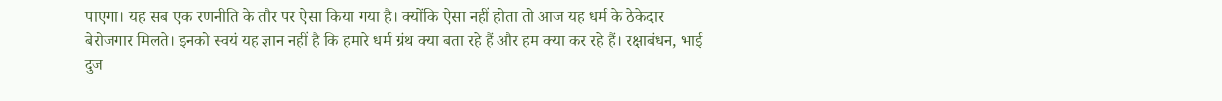पाएगा। यह सब एक रणनीति के तौर पर ऐसा किया गया है। क्योंकि ऐसा नहीं होता तो आज यह धर्म के ठेकेदार बेरोजगार मिलते। इनको स्वयं यह ज्ञान नहीं है कि हमारे धर्म ग्रंथ क्या बता रहे हैं और हम क्या कर रहे हैं। रक्षाबंधन, भाई दुज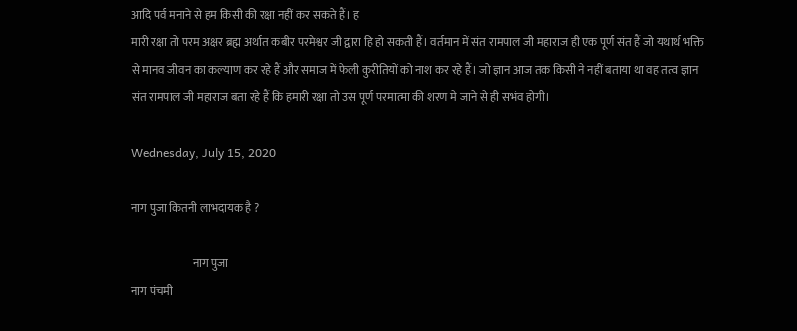आदि पर्व मनाने से हम किसी की रक्षा नहीं कर सकते हैं। ह
मारी रक्षा तो परम अक्षर ब्रह्म अर्थात कबीर परमेश्वर जी द्वारा हि हो सकती हैं। वर्तमान में संत रामपाल जी महाराज ही एक पूर्ण संत हैं जो यथार्थ भक्ति से मानव जीवन का कल्याण कर रहे हैं और समाज में फेली कुरीतियों को नाश कर रहे हैं। जो ज्ञान आज तक किसी ने नहीं बताया था वह तत्व ज्ञान संत रामपाल जी महाराज बता रहे हैं कि हमारी रक्षा तो उस पूर्ण परमात्मा की शरण मे जाने से ही सभंव होगी।

Wednesday, July 15, 2020

नाग पुजा कितनी लाभदायक है ?

                           नाग पुजा
नाग पंचमी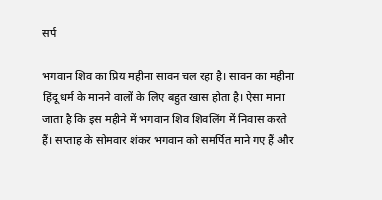सर्प

भगवान शिव का प्रिय महीना सावन चल रहा है। सावन का महीना हिंदू धर्म के मानने वालों के लिए बहुत खास होता है। ऐसा माना जाता है कि इस महीने में भगवान शिव शिवलिंग में निवास करते हैं। सप्ताह के सोमवार शंकर भगवान को समर्पित माने गए हैं और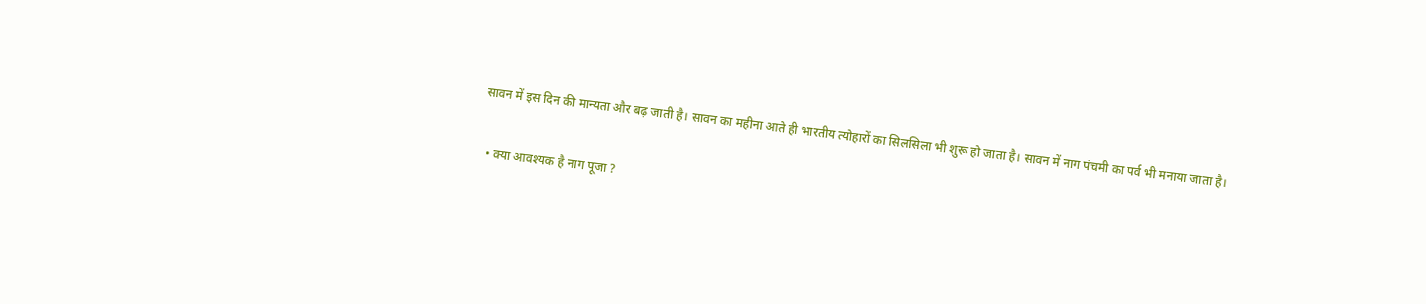सावन में इस दिन की मान्यता और बढ़ जाती है। सावन का महीना आते ही भारतीय त्योहारों का सिलसिला भी शुरू हो जाता है। सावन में नाग पंचमी का पर्व भी मनाया जाता है।

  • क्या आवश्यक है नाग पूजा ?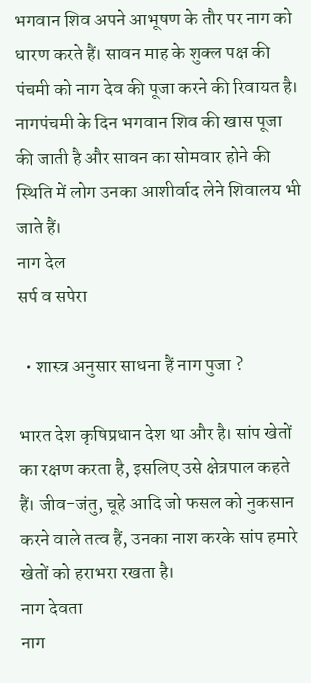भगवान शिव अपने आभूषण के तौर पर नाग को धारण करते हैं। सावन माह के शुक्ल पक्ष की पंचमी को नाग देव की पूजा करने की रिवायत है। नागपंचमी के दिन भगवान शिव की खास पूजा की जाती है और सावन का सोमवार होने की स्थिति में लोग उनका आशीर्वाद लेने शिवालय भी जाते हैं।
नाग देल
सर्प व सपेरा

  • शास्त्र अनुसार साधना हैं नाग पुजा ?

भारत देश कृषिप्रधान देश था और है। सांप खेतों का रक्षण करता है, इसलिए उसे क्षेत्रपाल कहते हैं। जीव-जंतु, चूहे आदि जो फसल को नुकसान करने वाले तत्व हैं, उनका नाश करके सांप हमारे खेतों को हराभरा रखता है।
नाग देवता
नाग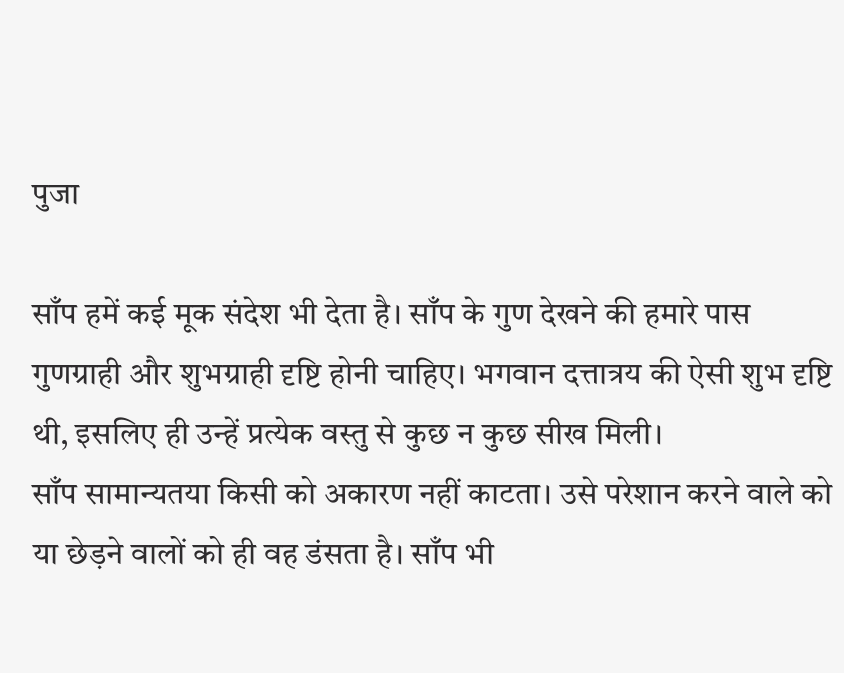पुजा

साँप हमें कई मूक संदेश भी देता है। साँप के गुण देखने की हमारे पास गुणग्राही और शुभग्राही दृष्टि होनी चाहिए। भगवान दत्तात्रय की ऐसी शुभ दृष्टि थी, इसलिए ही उन्हें प्रत्येक वस्तु से कुछ न कुछ सीख मिली।
साँप सामान्यतया किसी को अकारण नहीं काटता। उसे परेशान करने वाले को या छेड़ने वालों को ही वह डंसता है। साँप भी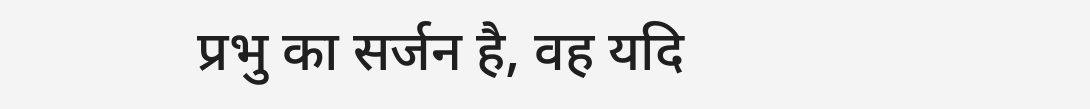प्रभु का सर्जन है, वह यदि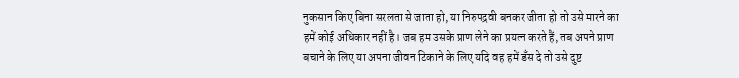नुकसान किए बिना सरलता से जाता हो, या निरुपद्रवी बनकर जीता हो तो उसे मारने का हमें कोई अधिकार नहीं है। जब हम उसके प्राण लेने का प्रयत्न करते हैं, तब अपने प्राण बचाने के लिए या अपना जीवन टिकाने के लिए यदि वह हमें डँस दे तो उसे दुष्ट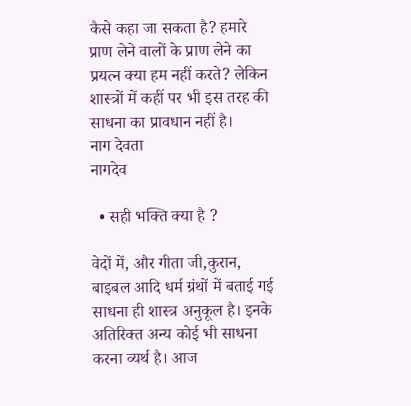कैसे कहा जा सकता है? हमारे प्राण लेने वालों के प्राण लेने का प्रयत्न क्या हम नहीं करते? लेकिन शास्त्रों में कहीं पर भी इस तरह की साधना का प्रावधान नहीं है।
नाग देवता
नागदेव

  • सही भक्ति क्या है ?

वेदों में, और गीता जी,कुरान, बाइबल आदि धर्म ग्रंथों में बताई गई साधना ही शास्त्र अनुकूल है। इनके अतिरिक्त अन्य कोई भी साधना करना व्यर्थ है। आज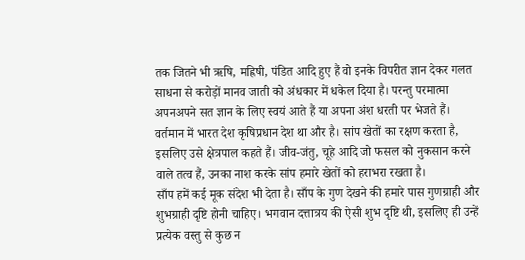तक जितने भी ऋषि, मह्रिषी, पंडित आदि हुए हैं वो इनके विपरीत ज्ञान देकर गलत साधना से करोड़ों मानव जाती को अंधकार में धकेल दिया है। परन्तु परमात्मा अपनअपने सत ज्ञान के लिए स्वयं आते हैं या अपना अंश धरती पर भेजते हैं। वर्तमान में भारत देश कृषिप्रधान देश था और है। सांप खेतों का रक्षण करता है, इसलिए उसे क्षेत्रपाल कहते हैं। जीव-जंतु, चूहे आदि जो फसल को नुकसान करने वाले तत्व हैं, उनका नाश करके सांप हमारे खेतों को हराभरा रखता है।
साँप हमें कई मूक संदेश भी देता है। साँप के गुण देखने की हमारे पास गुणग्राही और शुभग्राही दृष्टि होनी चाहिए। भगवान दत्तात्रय की ऐसी शुभ दृष्टि थी, इसलिए ही उन्हें प्रत्येक वस्तु से कुछ न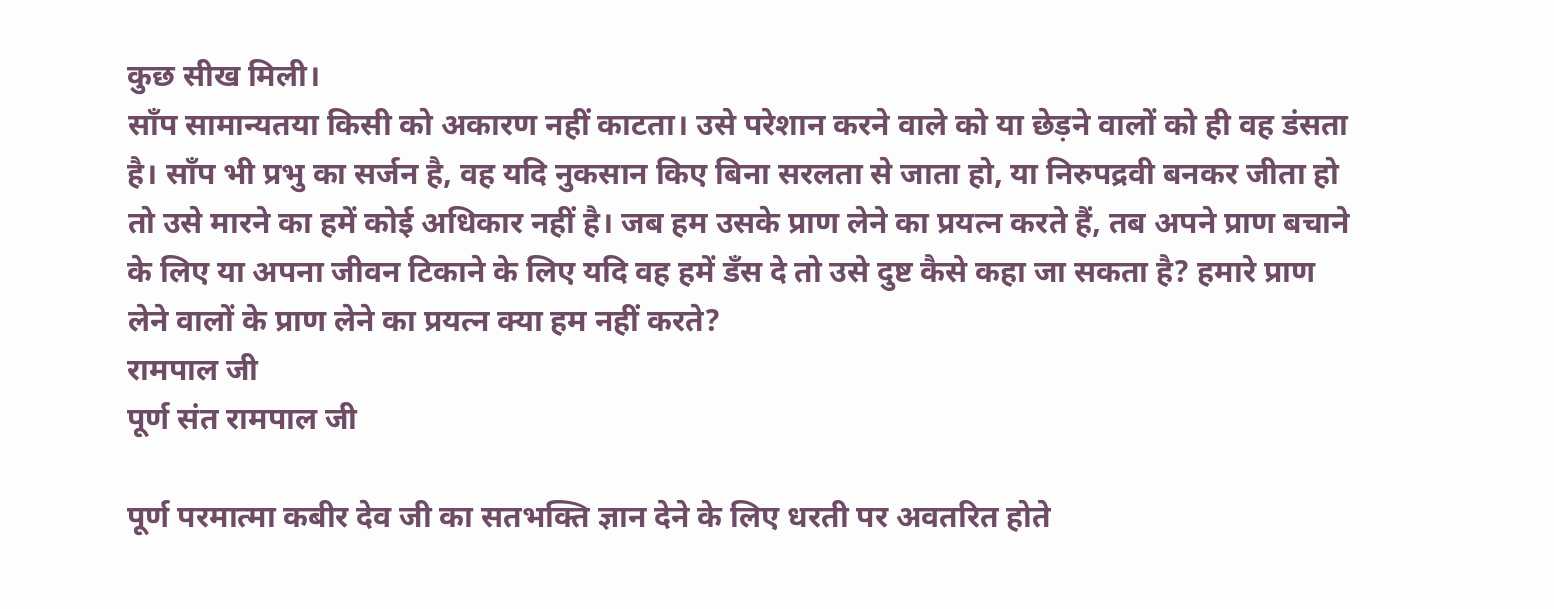कुछ सीख मिली।
साँप सामान्यतया किसी को अकारण नहीं काटता। उसे परेशान करने वाले को या छेड़ने वालों को ही वह डंसता है। साँप भी प्रभु का सर्जन है, वह यदि नुकसान किए बिना सरलता से जाता हो, या निरुपद्रवी बनकर जीता हो तो उसे मारने का हमें कोई अधिकार नहीं है। जब हम उसके प्राण लेने का प्रयत्न करते हैं, तब अपने प्राण बचाने के लिए या अपना जीवन टिकाने के लिए यदि वह हमें डँस दे तो उसे दुष्ट कैसे कहा जा सकता है? हमारे प्राण लेने वालों के प्राण लेने का प्रयत्न क्या हम नहीं करते?
रामपाल जी
पूर्ण संत रामपाल जी

पूर्ण परमात्मा कबीर देव जी का सतभक्ति ज्ञान देने के लिए धरती पर अवतरित होते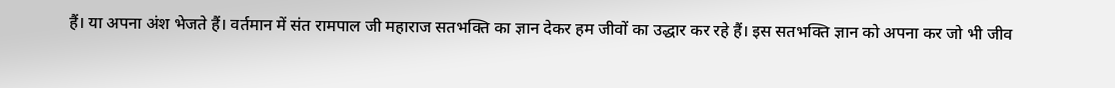हैं। या अपना अंश भेजते हैं। वर्तमान में संत रामपाल जी महाराज सतभक्ति का ज्ञान देकर हम जीवों का उद्धार कर रहे हैं। इस सतभक्ति ज्ञान को अपना कर जो भी जीव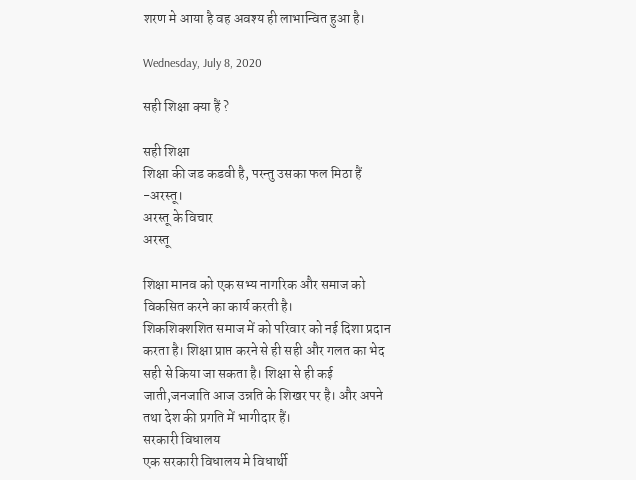शरण मे आया है वह अवश्य ही लाभान्वित हुआ है।

Wednesday, July 8, 2020

सही शिक्षा क्या हैं ?

सही शिक्षा
शिक्षा की जड कडवी है, परन्तु उसका फल मिठा हैं -अरस्तू।
अरस्तू के विचार
अरस्तू

शिक्षा मानव को एक सभ्य नागरिक और समाज को विकसित करने का कार्य करती है।
शिकशिक्शशित समाज में को परिवार को नई दिशा प्रदान करता है। शिक्षा प्राप्त करने से ही सही और गलत का भेद सही से किया जा सकता है। शिक्षा से ही कई जाती,जनजाति आज उन्नति के शिखर पर है। और अपने तथा देश की प्रगति में भागीदार हैं।
सरकारी विधालय
एक सरकारी विधालय मे विधार्थी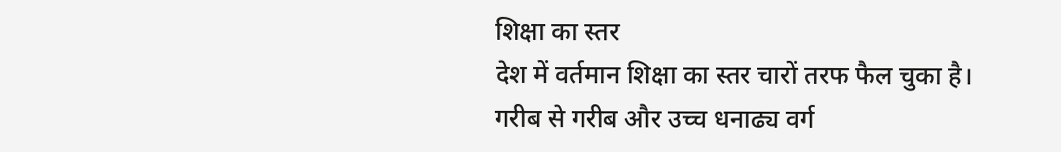शिक्षा का स्तर
देश में वर्तमान शिक्षा का स्तर चारों तरफ फैल चुका है।
गरीब से गरीब और उच्च धनाढ्य वर्ग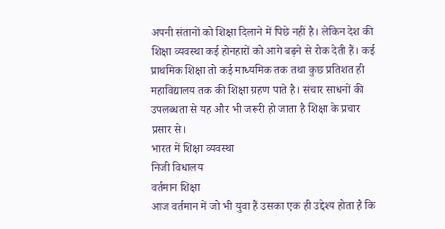अपनी संतानों को शिक्षा दिलाने में पिछे नहीं है। लेकिन देश की शिक्षा व्यवस्था कई होनहारों को आगे बढ़ने से रोक देती हैं। कई प्राथमिक शिक्षा तो कई माध्यमिक तक तथा कुछ प्रतिशत ही महाविद्यालय तक की शिक्षा ग्रहण पाते है। संचार साधनों की उपलब्धता से यह और भी जरूरी हो जाता है शिक्षा के प्रचार प्रसार से।
भारत में शिक्षा व्यवस्था
निजी विधालय
वर्तमान शिक्षा
आज वर्तमान में जो भी युवा हैं उसका एक ही उद्देश्य होता है कि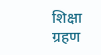शिक्षा ग्रहण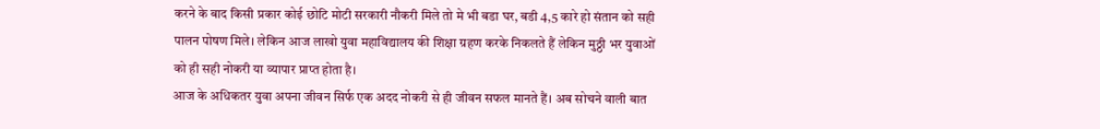करने के बाद किसी प्रकार कोई छोटि मोटी सरकारी नौकरी मिले तो मे भी बडा घर, बडी 4,5 कारे हो संतान को सही पालन पोषण मिले। लेकिन आज लाखो युवा महाविद्यालय की शिक्षा ग्रहण करके निकलते हैं लेकिन मुठ्ठी भर युवाओं को ही सही नोकरी या व्यापार प्राप्त होता है।
आज के अधिकतर युवा अपना जीवन सिर्फ एक अदद नोकरी से ही जीवन सफल मानते हैं। अब सोचने वाली बात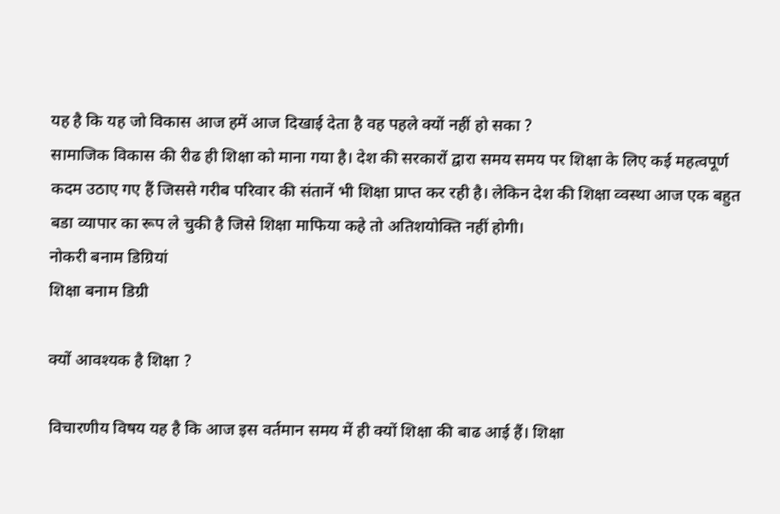यह है कि यह जो विकास आज हमें आज दिखाई देता है वह पहले क्यों नहीं हो सका ?
सामाजिक विकास की रीढ ही शिक्षा को माना गया है। देश की सरकारों द्वारा समय समय पर शिक्षा के लिए कई महत्वपूर्ण कदम उठाए गए हैं जिससे गरीब परिवार की संतानें भी शिक्षा प्राप्त कर रही है। लेकिन देश की शिक्षा व्वस्था आज एक बहुत बडा व्यापार का रूप ले चुकी है जिसे शिक्षा माफिया कहे तो अतिशयोक्ति नहीं होगी।
नोकरी बनाम डिग्रियां
शिक्षा बनाम डिग्री

क्यों आवश्यक है शिक्षा ?

विचारणीय विषय यह है कि आज इस वर्तमान समय में ही क्यों शिक्षा की बाढ आई हैं। शिक्षा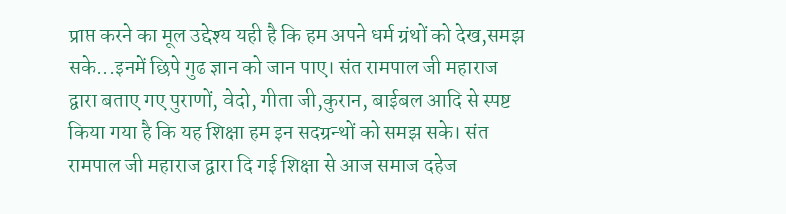प्राप्त करने का मूल उद्देश्य यही है कि हम अपने धर्म ग्रंथों को देख,समझ सके...इनमें छिपे गुढ ज्ञान को जान पाए। संत रामपाल जी महाराज द्वारा बताए गए पुराणों, वेदो, गीता जी,कुरान, बाईबल आदि से स्पष्ट किया गया है कि यह शिक्षा हम इन सदग्रन्थों को समझ सके। संत रामपाल जी महाराज द्वारा दि गई शिक्षा से आज समाज दहेज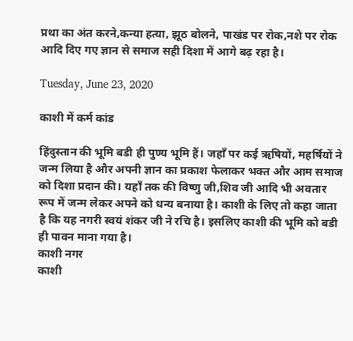प्रथा का अंत करने,कन्या हत्या, झूठ बोलने, पाखंड पर रोक,नशे पर रोक आदि दिए गए ज्ञान से समाज सही दिशा में आगे बढ़ रहा है।

Tuesday, June 23, 2020

काशी में कर्म कांड

हिंदुस्तान की भूमि बडी ही पुण्य भूमि हैं। जहाँ पर कई ऋषियों, महर्षियों ने जन्म लिया है और अपनी ज्ञान का प्रकाश फेलाकर भक्त और आम समाज को दिशा प्रदान की। यहाँ तक की विष्णु जी,शिव जी आदि भी अवतार रूप में जन्म लेकर अपने को धन्य बनाया है। काशी के लिए तो कहा जाता है कि यह नगरी स्वयं शंकर जी ने रचि है। इसलिए काशी की भूमि को बडी ही पावन माना गया है।
काशी नगर
काशी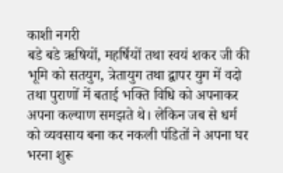काशी नगरी
बडे बडे ऋषियों, महर्षियों तथा स्वयं शकर जी की भूमि को सतयुग, त्रेतायुग तथा द्वापर युग में वदो तथा पुराणों में बताई भक्ति विधि को अपनाकर अपना कल्याण समझते थे। लेकिन जब से धर्म को व्यवसाय बना कर नकली पंडितों ने अपना घर भरना शुरू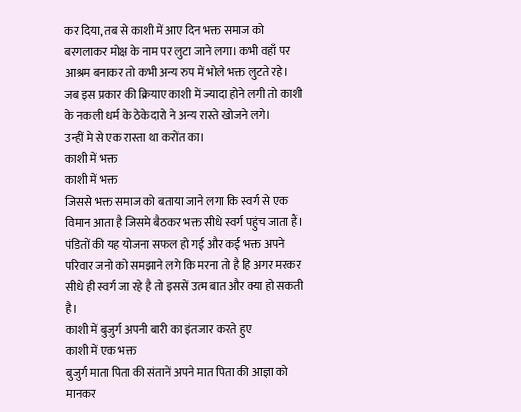कर दिया, तब से काशी में आए दिन भक्त समाज को बरगलाकर मोक्ष के नाम पर लुटा जाने लगा। कभी वहाँ पर आश्रम बनाकर तो कभी अन्य रुप में भोले भक्त लुटते रहे। जब इस प्रकार की क्रियाए काशी में ज्यादा होने लगी तो काशी के नकली धर्म के ठेकेदारो ने अन्य रास्ते खोजने लगे।
उन्हीं मे से एक रास्ता था करोंत का।
काशी में भक्त
काशी में भक्त
जिससे भक्त समाज को बताया जाने लगा कि स्वर्ग से एक विमान आता है जिसमे बैठकर भक्त सीधे स्वर्ग पहुंच जाता हैं। पंडितों की यह योजना सफल हो गई और कई भक्त अपने परिवार जनो को समझाने लगे कि मरना तो है हि अगर मरकर सीधे ही स्वर्ग जा रहे है तो इससें उत्म बात और क्या हो सकती है।
काशी में बुजुर्ग अपनी बारी का इंतजार करते हुए
काशी में एक भक्त
बुजुर्ग माता पिता की संतानें अपने मात पिता की आज्ञा को मानकर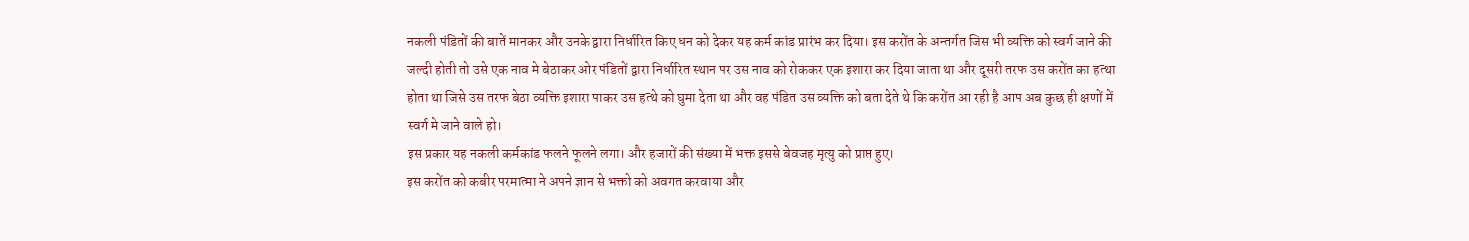नकली पंडितों की बातें मानकर और उनके द्वारा निर्धारित किए धन को देकर यह कर्म कांड प्रारंभ कर दिया। इस करोंत के अन्तर्गत जिस भी व्यक्ति को स्वर्ग जाने की जल्दी होती तो उसे एक नाव मे बेठाकर ओर पंडितों द्वारा निर्धारित स्थान पर उस नाव को रोककर एक इशारा कर दिया जाता था और दूसरी तरफ उस करोंत का हत्था होता था जिसे उस तरफ बेठा व्यक्ति इशारा पाकर उस हत्थे को घुमा देता था और वह पंडित उस व्यक्ति को बता देते थे कि करोंत आ रही है आप अब कुछ ही क्षणों में स्वर्ग मे जाने वाले हो।
इस प्रकार यह नकली कर्मकांड फलने फूलने लगा। और हजारों की संख्या में भक्त इससे बेवजह मृत्यु को प्राप्त हुए।
इस करोंत को कबीर परमात्मा ने अपने ज्ञान से भक्तो को अवगत करवाया और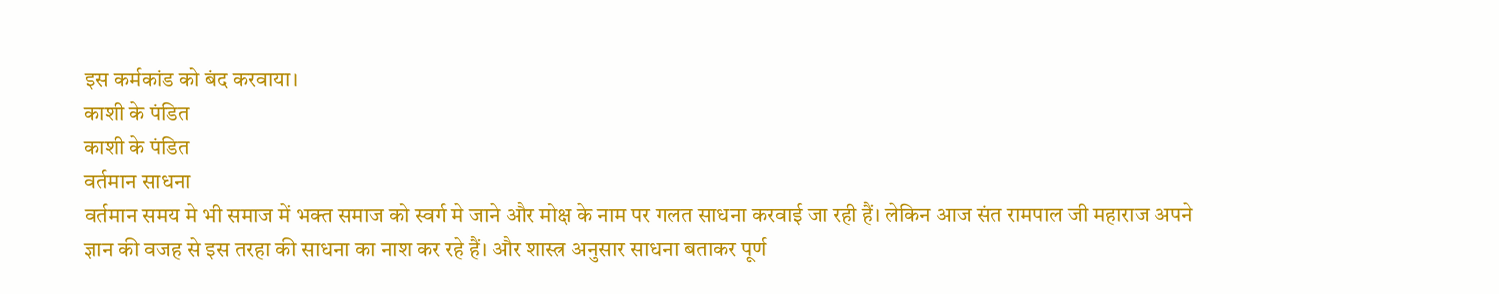इस कर्मकांड को बंद करवाया।
काशी के पंडित
काशी के पंडित
वर्तमान साधना
वर्तमान समय मे भी समाज में भक्त समाज को स्वर्ग मे जाने और मोक्ष के नाम पर गलत साधना करवाई जा रही हैं। लेकिन आज संत रामपाल जी महाराज अपने ज्ञान की वजह से इस तरहा की साधना का नाश कर रहे हैं। और शास्त्र अनुसार साधना बताकर पूर्ण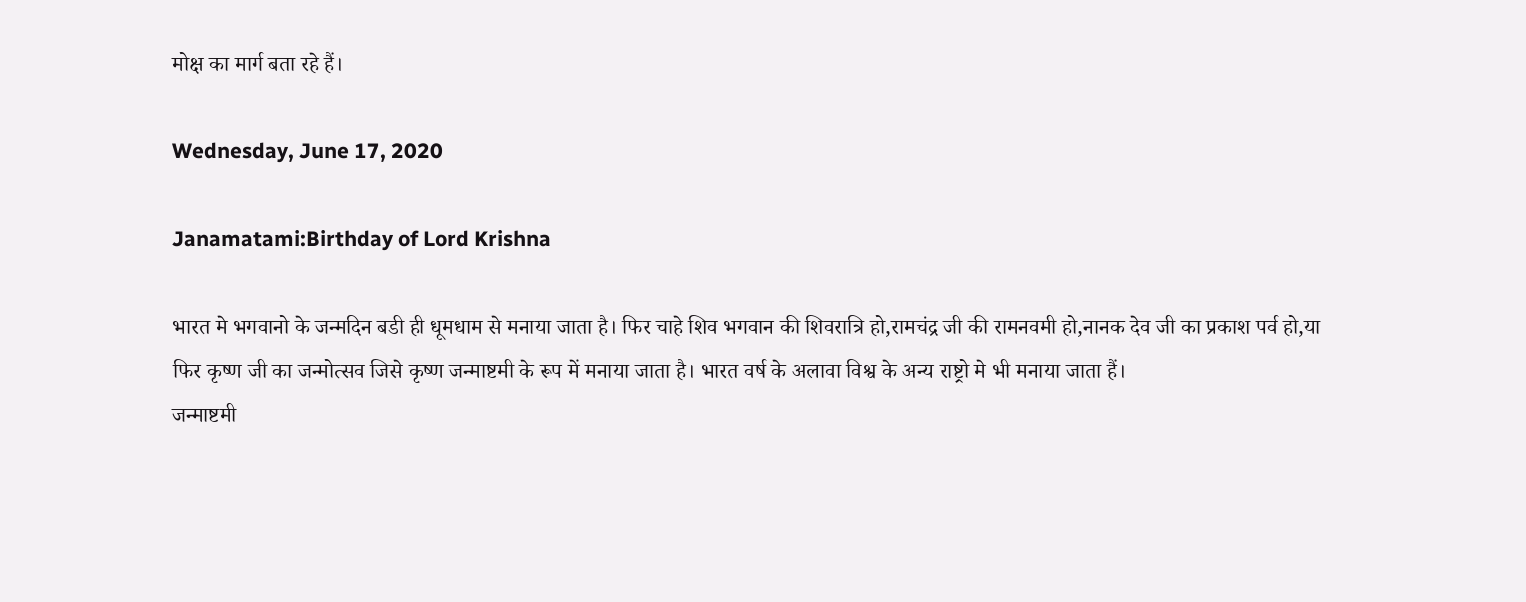मोक्ष का मार्ग बता रहे हैं।

Wednesday, June 17, 2020

Janamatami:Birthday of Lord Krishna

भारत मे भगवानो के जन्मदिन बडी ही धूमधाम से मनाया जाता है। फिर चाहे शिव भगवान की शिवरात्रि हो,रामचंद्र जी की रामनवमी हो,नानक देव जी का प्रकाश पर्व हो,या फिर कृष्ण जी का जन्मोत्सव जिसे कृष्ण जन्माष्टमी के रूप में मनाया जाता है। भारत वर्ष के अलावा विश्व के अन्य राष्ट्रो मे भी मनाया जाता हैं।
जन्माष्टमी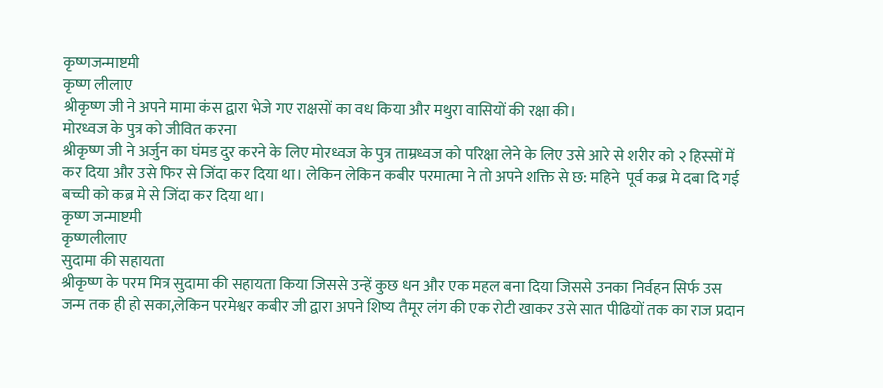कृष्णजन्माष्टमी
कृष्ण लीलाए
श्रीकृष्ण जी ने अपने मामा कंस द्वारा भेजे गए राक्षसों का वध किया और मथुरा वासियों की रक्षा की।
मोरध्वज के पुत्र को जीवित करना
श्रीकृष्ण जी ने अर्जुन का घंमड दुर करने के लिए मोरध्वज के पुत्र ताम्रध्वज को परिक्षा लेने के लिए उसे आरे से शरीर को २ हिस्सों में कर दिया और उसे फिर से जिंदा कर दिया था। लेकिन लेकिन कबीर परमात्मा ने तो अपने शक्ति से छ: महिने  पूर्व कब्र मे दबा दि गई बच्ची को कब्र मे से जिंदा कर दिया था।
कृष्ण जन्माष्टमी
कृष्णलीलाए
सुदामा की सहायता
श्रीकृष्ण के परम मित्र सुदामा की सहायता किया जिससे उन्हें कुछ धन और एक महल बना दिया जिससे उनका निर्वहन सिर्फ उस जन्म तक ही हो सका,लेकिन परमेश्वर कबीर जी द्वारा अपने शिष्य तैमूर लंग की एक रोटी खाकर उसे सात पीढियों तक का राज प्रदान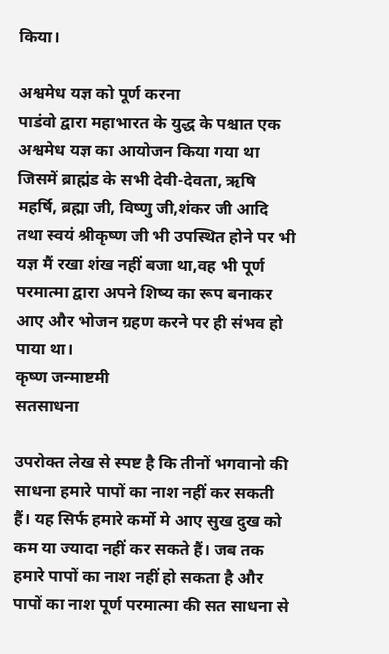किया।

अश्वमेध यज्ञ को पूर्ण करना
पाडंवो द्वारा महाभारत के युद्ध के पश्चात एक अश्वमेध यज्ञ का आयोजन किया गया था जिसमें ब्राह्मंड के सभी देवी-देवता, ऋषि महर्षि, ब्रह्मा जी, विष्णु जी,शंकर जी आदि तथा स्वयं श्रीकृष्ण जी भी उपस्थित होने पर भी यज्ञ मैं रखा शंख नहीं बजा था,वह भी पूर्ण परमात्मा द्वारा अपने शिष्य का रूप बनाकर आए और भोजन ग्रहण करने पर ही संभव हो पाया था।
कृष्ण जन्माष्टमी
सतसाधना

उपरोक्त लेख से स्पष्ट है कि तीनों भगवानो की साधना हमारे पापों का नाश नहीं कर सकती हैं। यह सिर्फ हमारे कर्मो मे आए सुख दुख को कम या ज्यादा नहीं कर सकते हैं। जब तक हमारे पापों का नाश नहीं हो सकता है और पापों का नाश पूर्ण परमात्मा की सत साधना से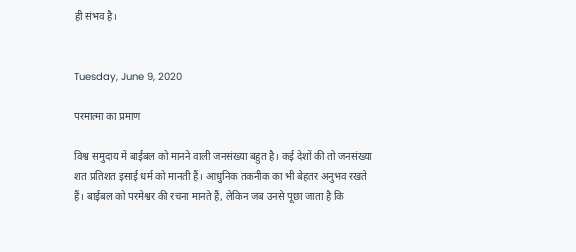ही संभव है।


Tuesday, June 9, 2020

परमात्मा का प्रमाण

विश्व समुदाय में बाईबल को मानने वाली जनसंख्या बहुत है। कई देशों की तो जनसंख्या शत प्रतिशत इसाई धर्म को मानती हैं। आधुनिक तकनीक का भी बेहतर अनुभव रखते हैं। बाईबल को परमेश्वर की रचना मानते हैं, लेकिन जब उनसे पूछा जाता है कि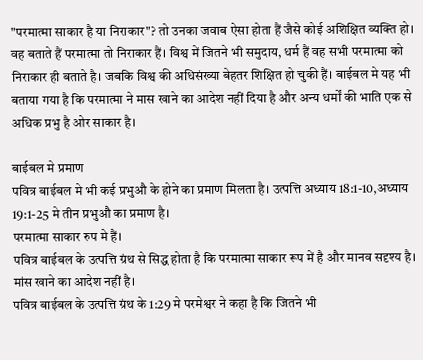"परमात्मा साकार है या निराकार"? तो उनका जवाब ऐसा होता हैं जैसे कोई अशिक्षित व्यक्ति हो। वह बताते हैं परमात्मा तो निराकार हैं। विश्व में जितने भी समुदाय, धर्म हैं वह सभी परमात्मा को निराकार ही बताते है। जबकि विश्व की अधिसंख्या बेहतर शिक्षित हो चुकी हैं। बाईबल मे यह भी बताया गया है कि परमात्मा ने मास खाने का आदेश नहीं दिया है और अन्य धर्मों की भाति एक से अधिक प्रभु है ओर साकार है।

बाईबल मे प्रमाण
पवित्र बाईबल मे भी कई प्रभुऔ के होने का प्रमाण मिलता है। उत्पत्ति अध्याय 18:1-10,अध्याय 19:1-25 मे तीन प्रभुऔ का प्रमाण है।
परमात्मा साकार रुप मे हैं।
पवित्र बाईबल के उत्पत्ति ग्रंथ से सिद्ध होता है कि परमात्मा साकार रूप में है और मानव सदृश्य है।
मांस खाने का आदेश नहीं है।
पवित्र बाईबल के उत्पत्ति ग्रंथ के 1:29 मे परमेश्वर ने कहा है कि जितने भी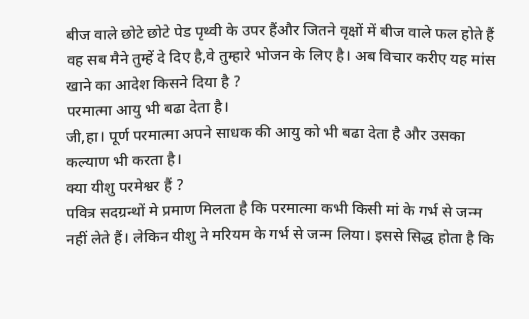बीज वाले छोटे छोटे पेड पृथ्वी के उपर हैंऔर जितने वृक्षों में बीज वाले फल होते हैं वह सब मैने तुम्हें दे दिए है,वे तुम्हारे भोजन के लिए है। अब विचार करीए यह मांस खाने का आदेश किसने दिया है ?
परमात्मा आयु भी बढा देता है।
जी,हा। पूर्ण परमात्मा अपने साधक की आयु को भी बढा देता है और उसका कल्याण भी करता है।
क्या यीशु परमेश्वर हैं ?
पवित्र सदग्रन्थों मे प्रमाण मिलता है कि परमात्मा कभी किसी मां के गर्भ से जन्म नहीं लेते हैं। लेकिन यीशु ने मरियम के गर्भ से जन्म लिया। इससे सिद्ध होता है कि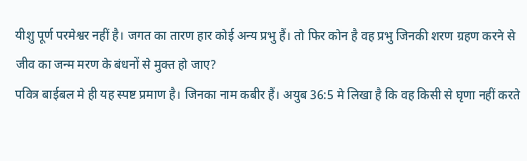यीशु पूर्ण परमेश्वर नहीं है। जगत का तारण हार कोई अन्य प्रभु हैं। तो फिर कोन है वह प्रभु जिनकी शरण ग्रहण करने से जीव का जन्म मरण के बंधनों से मुक्त हो जाए?
पवित्र बाईबल मे ही यह स्पष्ट प्रमाण है। जिनका नाम कबीर हैं। अयुब 36:5 मे लिखा है कि वह किसी से घृणा नहीं करते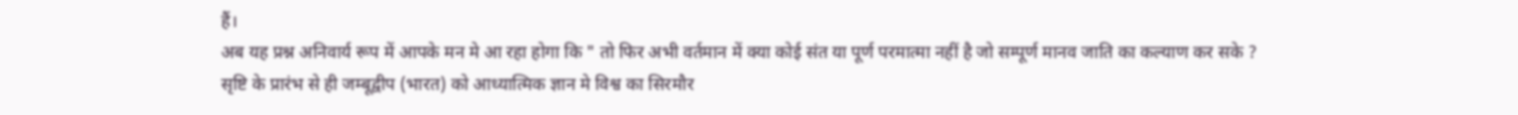हैं।
अब यह प्रश्न अनिवार्य रूप में आपके मन मे आ रहा होगा कि " तो फिर अभी वर्तमान में क्या कोई संत या पूर्ण परमात्मा नहीं है जो सम्पूर्ण मानव जाति का कल्याण कर सके ?
सृष्टि के प्रारंभ से ही जम्बूद्वीप (भारत) को आध्यात्मिक ज्ञान मे विश्व का सिरमौर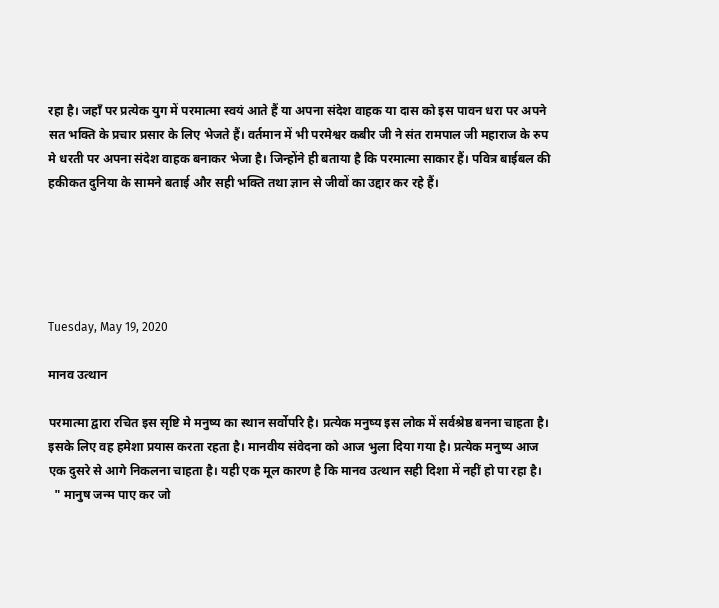रहा है। जहाँ पर प्रत्येक युग में परमात्मा स्वयं आते हैं या अपना संदेश वाहक या दास को इस पावन धरा पर अपने सत भक्ति के प्रचार प्रसार के लिए भेजते हैं। वर्तमान में भी परमेश्वर कबीर जी ने संत रामपाल जी महाराज के रुप मे धरती पर अपना संदेश वाहक बनाकर भेजा है। जिन्होंने ही बताया है कि परमात्मा साकार हैं। पवित्र बाईबल की हकीकत दुनिया के सामने बताई और सही भक्ति तथा ज्ञान से जीवों का उद्दार कर रहे हैं।





Tuesday, May 19, 2020

मानव उत्थान

परमात्मा द्वारा रचित इस सृष्टि मे मनुष्य का स्थान सर्वोपरि है। प्रत्येक मनुष्य इस लोक में सर्वश्रेष्ठ बनना चाहता है। इसके लिए वह हमेशा प्रयास करता रहता है। मानवीय संवेदना को आज भुला दिया गया है। प्रत्येक मनुष्य आज एक दुसरे से आगे निकलना चाहता है। यही एक मूल कारण है कि मानव उत्थान सही दिशा में नहीं हो पा रहा है।
  " मानुष जन्म पाए कर जो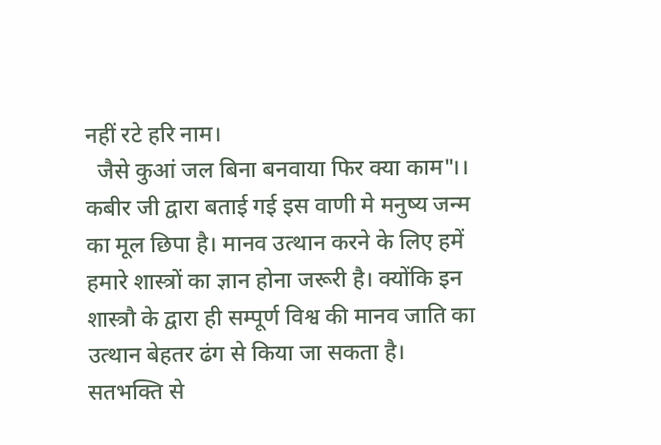नहीं रटे हरि नाम।
  जैसे कुआं जल बिना बनवाया फिर क्या काम"।।
कबीर जी द्वारा बताई गई इस वाणी मे मनुष्य जन्म का मूल छिपा है। मानव उत्थान करने के लिए हमें हमारे शास्त्रों का ज्ञान होना जरूरी है। क्योंकि इन शास्त्रौ के द्वारा ही सम्पूर्ण विश्व की मानव जाति का उत्थान बेहतर ढंग से किया जा सकता है। सतभक्ति से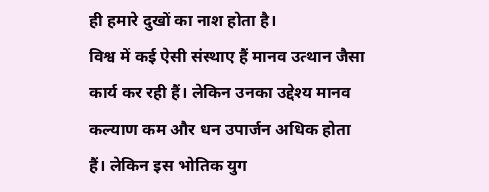ही हमारे दुखों का नाश होता है।
विश्व में कई ऐसी संस्थाए हैं मानव उत्थान जैसा कार्य कर रही हैं। लेकिन उनका उद्देश्य मानव कल्याण कम और धन उपार्जन अधिक होता हैं। लेकिन इस भोतिक युग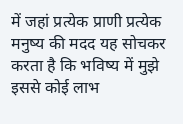में जहां प्रत्येक प्राणी प्रत्येक मनुष्य की मदद यह सोचकर करता है कि भविष्य में मुझे इससे कोई लाभ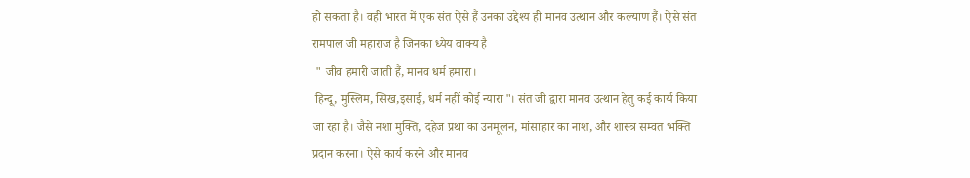हो सकता है। वही भारत में एक संत ऐसे हैं उनका उद्देश्य ही मानव उत्थान और कल्याण हैं। ऐसे संत रामपाल जी महाराज है जिनका ध्येय वाक्य है
 " जीव हमारी जाती हैं, मानव धर्म हमारा।
 हिन्दू, मुस्लिम, सिख,इसाई, धर्म नहीं कोई न्यारा"। संत जी द्वारा मानव उत्थान हेतु कई कार्य किया जा रहा है। जैसे नशा मुक्ति, दहेज प्रथा का उनमूलन, मांसाहार का नाश, और शास्त्र सम्वत भक्ति प्रदान करना। ऐसे कार्य करने और मानव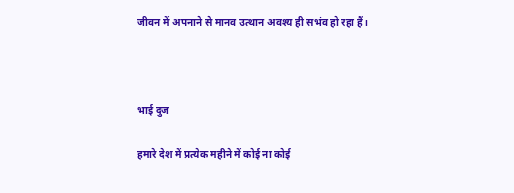जीवन में अपनाने से मानव उत्थान अवश्य ही सभंव हो रहा हैं।



भाई दुज

हमारे देश में प्रत्येक महीने में कोई ना कोई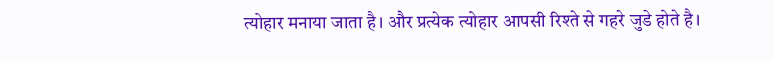त्योहार मनाया जाता है। और प्रत्येक त्योहार आपसी रिश्ते से गहरे जुडे होते है।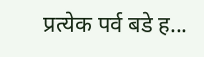प्रत्येक पर्व बडे ह...